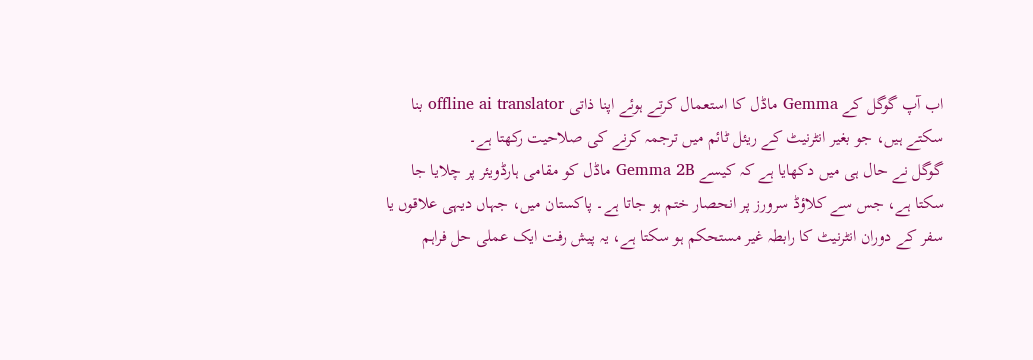اب آپ گوگل کے Gemma ماڈل کا استعمال کرتے ہوئے اپنا ذاتی offline ai translator بنا سکتے ہیں، جو بغیر انٹرنیٹ کے ریئل ٹائم میں ترجمہ کرنے کی صلاحیت رکھتا ہے۔
گوگل نے حال ہی میں دکھایا ہے کہ کیسے Gemma 2B ماڈل کو مقامی ہارڈویئر پر چلایا جا سکتا ہے، جس سے کلاؤڈ سرورز پر انحصار ختم ہو جاتا ہے۔ پاکستان میں، جہاں دیہی علاقوں یا سفر کے دوران انٹرنیٹ کا رابطہ غیر مستحکم ہو سکتا ہے، یہ پیش رفت ایک عملی حل فراہم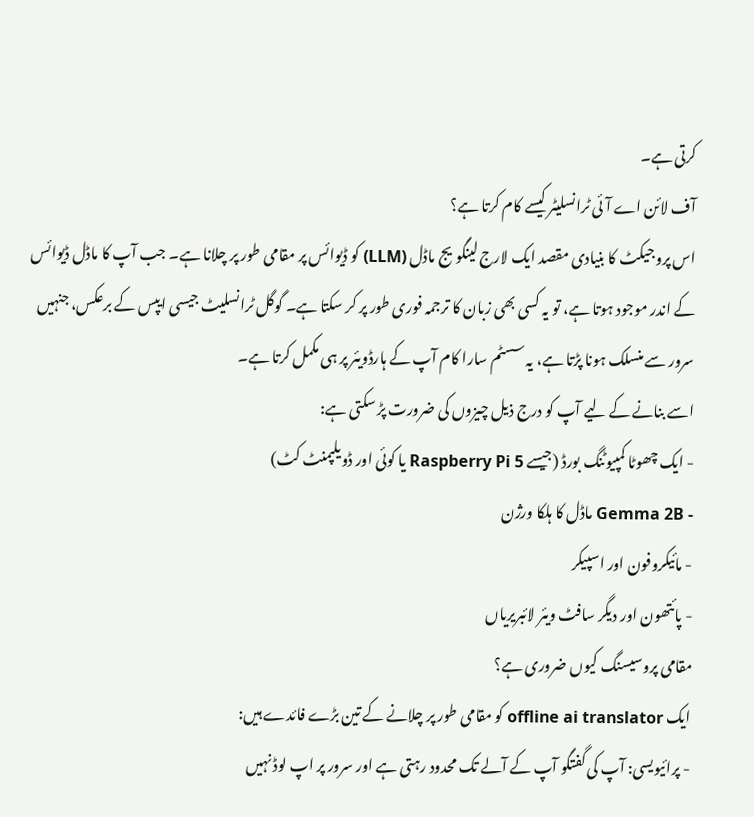کرتی ہے۔
آف لائن اے آئی ٹرانسلیٹر کیسے کام کرتا ہے؟
اس پروجیکٹ کا بنیادی مقصد ایک لارج لینگویج ماڈل (LLM) کو ڈیوائس پر مقامی طور پر چلانا ہے۔ جب آپ کا ماڈل ڈیوائس کے اندر موجود ہوتا ہے، تو یہ کسی بھی زبان کا ترجمہ فوری طور پر کر سکتا ہے۔ گوگل ٹرانسلیٹ جیسی ایپس کے برعکس، جنہیں سرور سے منسلک ہونا پڑتا ہے، یہ سسٹم سارا کام آپ کے ہارڈویئر پر ہی مکمل کرتا ہے۔
اسے بنانے کے لیے آپ کو درج ذیل چیزوں کی ضرورت پڑ سکتی ہے:
- ایک چھوٹا کمپیوٹنگ بورڈ (جیسے Raspberry Pi 5 یا کوئی اور ڈویلپمنٹ کٹ)
- Gemma 2B ماڈل کا ہلکا ورژن
- مائیکروفون اور اسپیکر
- پائتھون اور دیگر سافٹ ویئر لائبریریاں
مقامی پروسیسنگ کیوں ضروری ہے؟
ایک offline ai translator کو مقامی طور پر چلانے کے تین بڑے فائدے ہیں:
- پرائیویسی: آپ کی گفتگو آپ کے آلے تک محدود رہتی ہے اور سرور پر اپ لوڈ نہیں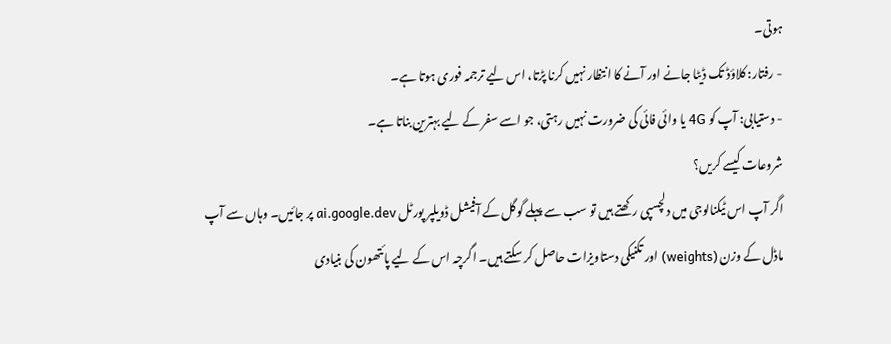ہوتی۔
- رفتار: کلاؤڈ تک ڈیٹا جانے اور آنے کا انتظار نہیں کرنا پڑتا، اس لیے ترجمہ فوری ہوتا ہے۔
- دستیابی: آپ کو 4G یا وائی فائی کی ضرورت نہیں رہتی، جو اسے سفر کے لیے بہترین بناتا ہے۔
شروعات کیسے کریں؟
اگر آپ اس ٹیکنالوجی میں دلچسپی رکھتے ہیں تو سب سے پہلے گوگل کے آفیشل ڈویلپر پورٹل ai.google.dev پر جائیں۔ وہاں سے آپ ماڈل کے وزن (weights) اور تکنیکی دستاویزات حاصل کر سکتے ہیں۔ اگرچہ اس کے لیے پائتھون کی بنیادی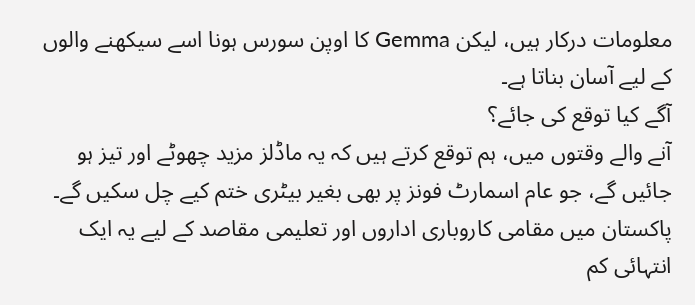معلومات درکار ہیں، لیکن Gemma کا اوپن سورس ہونا اسے سیکھنے والوں کے لیے آسان بناتا ہے۔
آگے کیا توقع کی جائے؟
آنے والے وقتوں میں، ہم توقع کرتے ہیں کہ یہ ماڈلز مزید چھوٹے اور تیز ہو جائیں گے، جو عام اسمارٹ فونز پر بھی بغیر بیٹری ختم کیے چل سکیں گے۔ پاکستان میں مقامی کاروباری اداروں اور تعلیمی مقاصد کے لیے یہ ایک انتہائی کم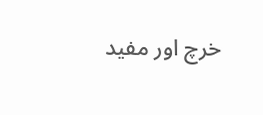خرچ اور مفید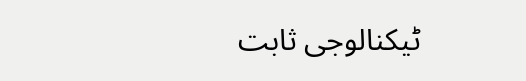ٹیکنالوجی ثابت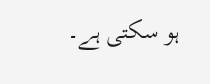ہو سکتی ہے۔